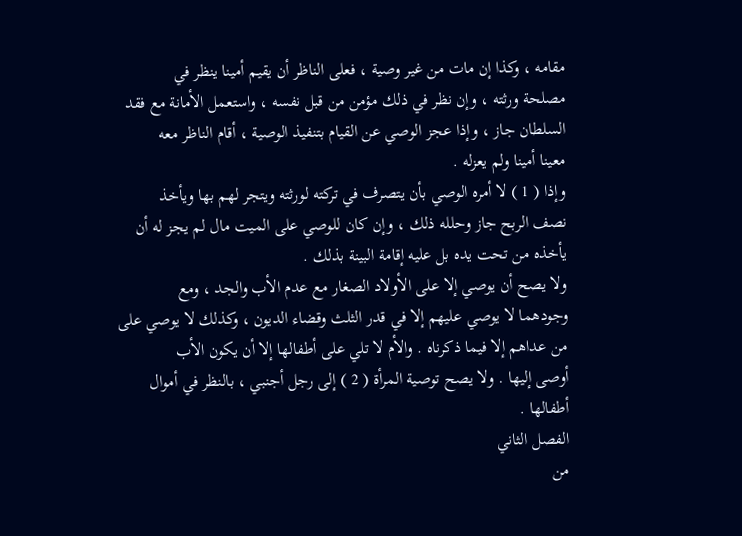مقامه ، وكذا إن مات من غير وصية ، فعلى الناظر أن يقيم أمينا ينظر في
مصلحة ورثته ، وإن نظر في ذلك مؤمن من قبل نفسه ، واستعمل الأمانة مع فقد
السلطان جاز ، وإذا عجز الوصي عن القيام بتنفيذ الوصية ، أقام الناظر معه
معينا أمينا ولم يعزله .
وإذا ( 1 ) لا أمره الوصي بأن يتصرف في تركته لورثته ويتجر لهم بها ويأخذ
نصف الربح جاز وحلله ذلك ، وإن كان للوصي على الميت مال لم يجز له أن
يأخذه من تحت يده بل عليه إقامة البينة بذلك .
ولا يصح أن يوصي إلا على الأولاد الصغار مع عدم الأب والجد ، ومع
وجودهما لا يوصي عليهم إلا في قدر الثلث وقضاء الديون ، وكذلك لا يوصي على
من عداهم إلا فيما ذكرناه . والأم لا تلي على أطفالها إلا أن يكون الأب
أوصى إليها . ولا يصح توصية المرأة ( 2 ) إلى رجل أجنبي ، بالنظر في أموال
أطفالها .
الفصل الثاني
من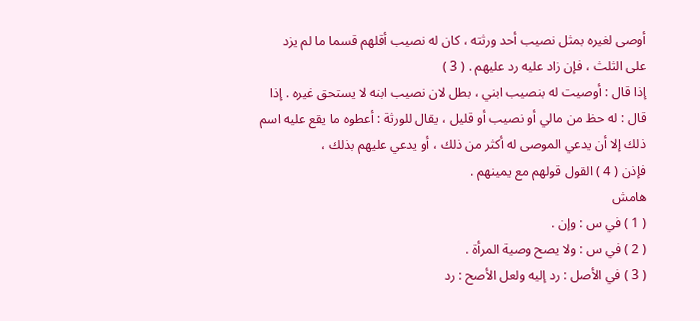أوصى لغيره بمثل نصيب أحد ورثته ، كان له نصيب أقلهم قسما ما لم يزد
على الثلث ، فإن زاد عليه رد عليهم . ( 3 )
إذا قال : أوصيت له بنصيب ابني ، بطل لان نصيب ابنه لا يستحق غيره . إذا
قال : له حظ من مالي أو نصيب أو قليل ، يقال للورثة : أعطوه ما يقع عليه اسم
ذلك إلا أن يدعي الموصى له أكثر من ذلك ، أو يدعي عليهم بذلك ،
فإذن ( 4 ) القول قولهم مع يمينهم .
هامش
( 1 ) في س : وإن .
( 2 ) في س : ولا يصح وصية المرأة .
( 3 ) في الأصل : رد إليه ولعل الأصح : رد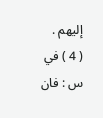إليهم .
( 4 ) في س : فان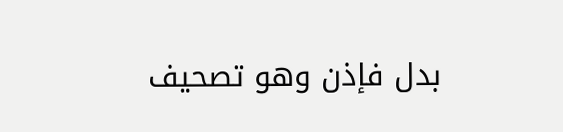بدل فإذن وهو تصحيف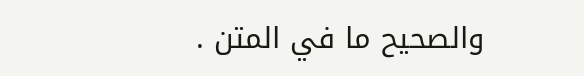والصحيح ما في المتن .